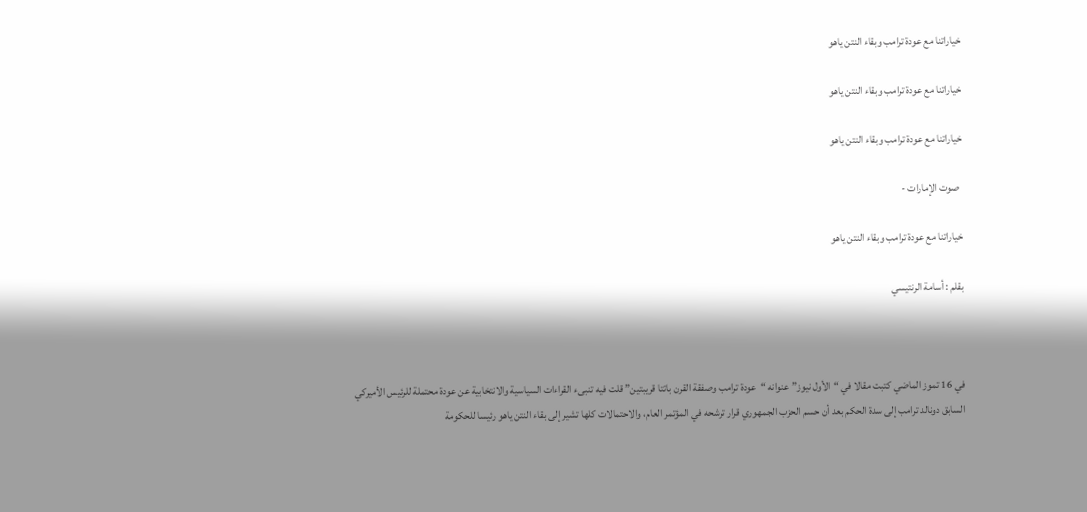خياراتنا مع عودة ترامب وبقاء النتن ياهو

خياراتنا مع عودة ترامب وبقاء النتن ياهو

خياراتنا مع عودة ترامب وبقاء النتن ياهو

 صوت الإمارات -

خياراتنا مع عودة ترامب وبقاء النتن ياهو

بقلم : أسامة الرنتيسي



في 16 تموز الماضي كتبت مقالا في “الأول نيوز” عنوانه “عودة ترامب وصفقة القرن باتتا قريبتين” قلت فيه تنبىء القراءات السياسية والانتخابية عن عودة محتملة للرئيس الأميركي السابق دونالد ترامب إلى سدة الحكم بعد أن حسم الحزب الجمهوري قرار ترشحه في المؤتمر العام، والاحتمالات كلها تشير إلى بقاء النتن ياهو رئيسا للحكومة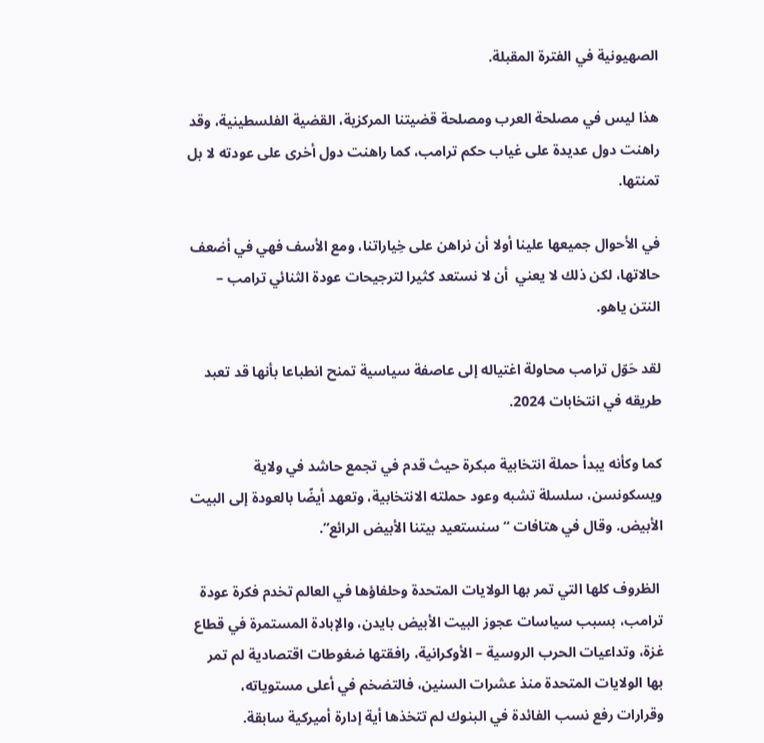الصهيونية في الفترة المقبلة.

هذا ليس في مصلحة العرب ومصلحة قضيتنا المركزية، القضية الفلسطينية، وقد راهنت دول عديدة على غياب حكم ترامب، كما راهنت دول أخرى على عودته لا بل تمنتها.

في الأحوال جميعها علينا أولا أن نراهن على خِياراتنا، ومع الأسف فهي في أضعف حالاتها، لكن ذلك لا يعني  أن لا نستعد كثيرا لترجيحات عودة الثنائي ترامب – النتن ياهو.

لقد حَوّل ترامب محاولة اغتياله إلى عاصفة سياسية تمنح انطباعا بأنها قد تعبد طريقه في انتخابات 2024.

كما وكأنه يبدأ حملة انتخابية مبكرة حيث قدم في تجمع حاشد في ولاية ويسكونسن، سلسلة تشبه وعود حملته الانتخابية، وتعهد أيضًا بالعودة إلى البيت الأبيض. وقال في هتافات “سنستعيد بيتنا الأبيض الرائع”.

 الظروف كلها التي تمر بها الولايات المتحدة وحلفاؤها في العالم تخدم فكرة عودة ترامب، بسبب سياسات عجوز البيت الأبيض بايدن، والإبادة المستمرة في قطاع غزة، وتداعيات الحرب الروسية – الأوكرانية، رافقتها ضغوطات اقتصادية لم تمر بها الولايات المتحدة منذ عشرات السنين، فالتضخم في أعلى مستوياته، وقرارات رفع نسب الفائدة في البنوك لم تتخذها أية إدارة أميركية سابقة.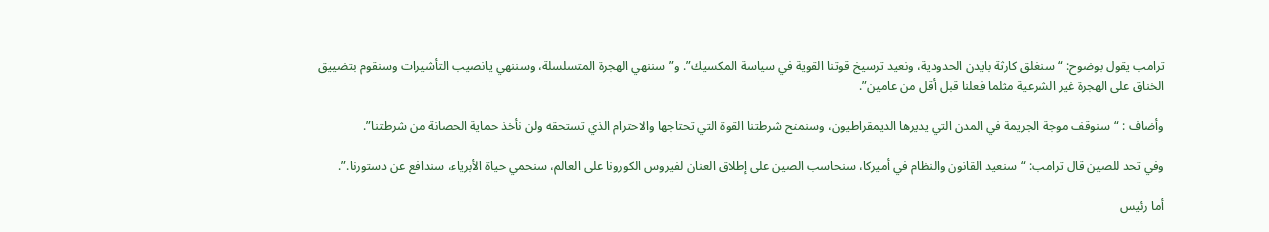ترامب يقول بوضوح: “سنغلق كارثة بايدن الحدودية، ونعيد ترسيخ قوتنا القوية في سياسة المكسيك”. و”سننهي الهجرة المتسلسلة، وسننهي يانصيب التأشيرات وسنقوم بتضييق الخناق على الهجرة غير الشرعية مثلما فعلنا قبل أقل من عامين”.

وأضاف : “سنوقف موجة الجريمة في المدن التي يديرها الديمقراطيون، وسنمنح شرطتنا القوة التي تحتاجها والاحترام الذي تستحقه ولن نأخذ حماية الحصانة من شرطتنا”.

وفي تحد للصين قال ترامب: “سنعيد القانون والنظام في أميركا، سنحاسب الصين على إطلاق العنان لفيروس الكورونا على العالم، سنحمي حياة الأبرياء، سندافع عن دستورنا.”.

أما رئيس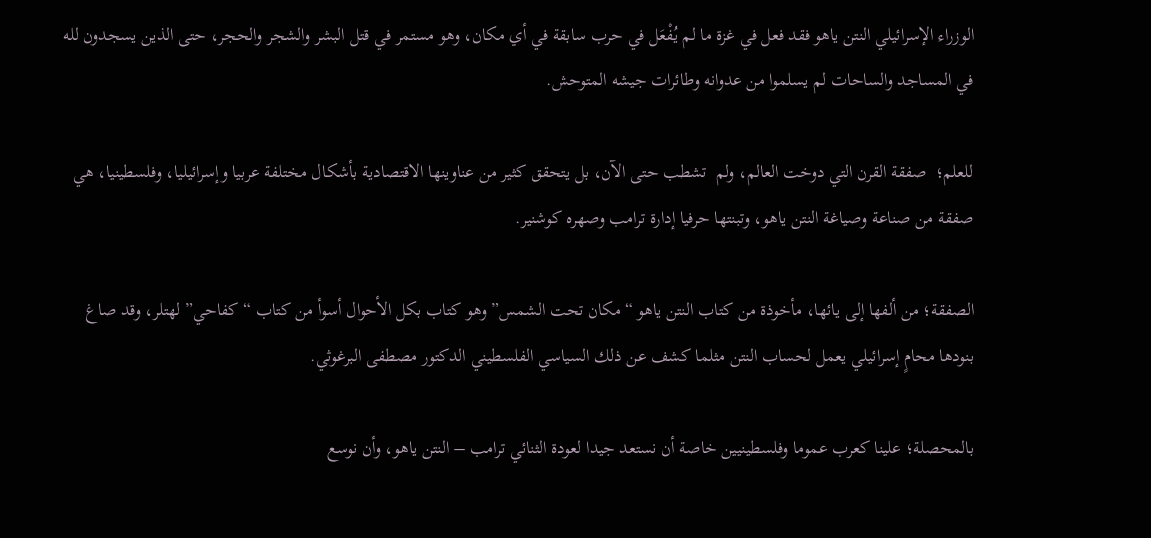الوزراء الإسرائيلي النتن ياهو فقد فعل في غزة ما لم يُفْعَل في حرب سابقة في أي مكان، وهو مستمر في قتل البشر والشجر والحجر، حتى الذين يسجدون لله في المساجد والساحات لم يسلموا من عدوانه وطائرات جيشه المتوحش.

للعلم؛  صفقة القرن التي دوخت العالم، ولم  تشطب حتى الآن، بل يتحقق كثير من عناوينها الاقتصادية بأشكال مختلفة عربيا وإسرائيليا، وفلسطينيا، هي صفقة من صناعة وصياغة النتن ياهو، وتبنتها حرفيا إدارة ترامب وصهره كوشنير.

الصفقة؛ من ألفها إلى يائها، مأخوذة من كتاب النتن ياهو “مكان تحت الشمس” وهو كتاب بكل الأحوال أسوأ من كتاب “كفاحي” لهتلر، وقد صاغ بنودها محامٍ إسرائيلي يعمل لحساب النتن مثلما كشف عن ذلك السياسي الفلسطيني الدكتور مصطفى البرغوثي.

بالمحصلة؛ علينا كعرب عموما وفلسطينيين خاصة أن نستعد جيدا لعودة الثنائي ترامب – النتن ياهو، وأن نوسع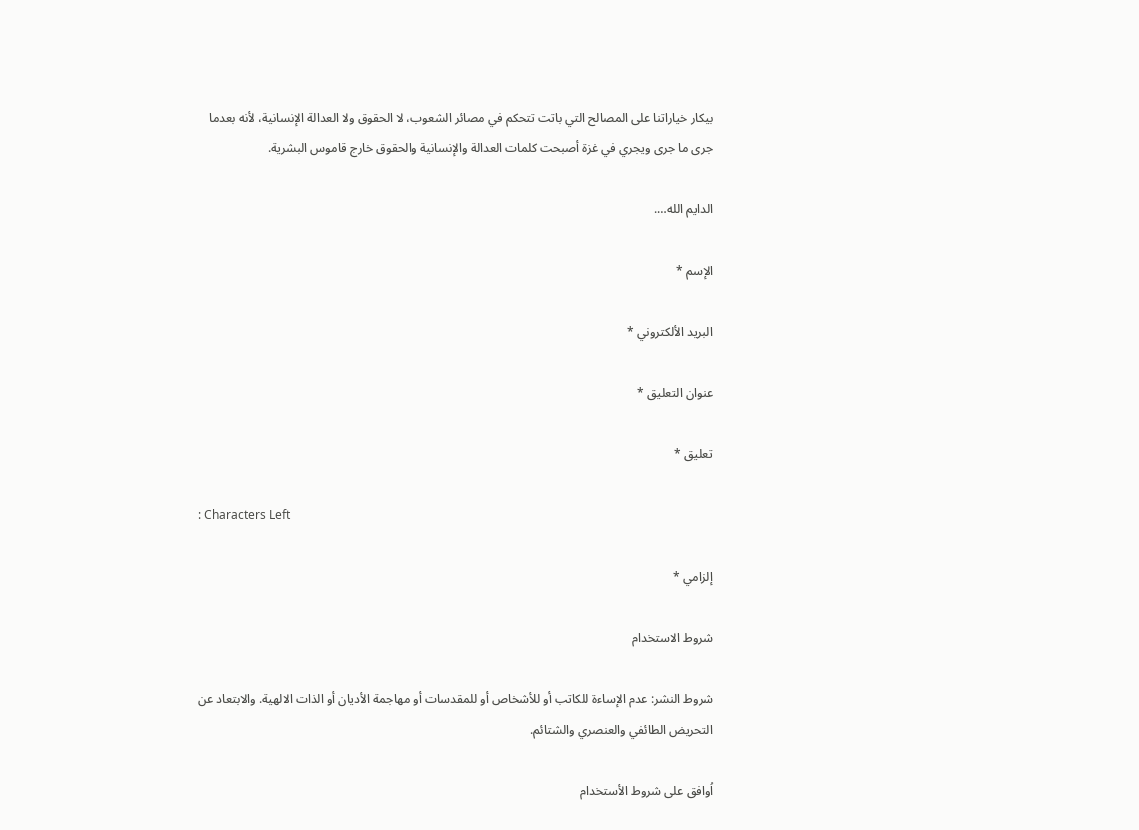بيكار خياراتنا على المصالح التي باتت تتحكم في مصائر الشعوب، لا الحقوق ولا العدالة الإنسانية، لأنه بعدما جرى ما جرى ويجري في غزة أصبحت كلمات العدالة والإنسانية والحقوق خارج قاموس البشرية.

الدايم الله….

الإسم *

البريد الألكتروني *

عنوان التعليق *

تعليق *

: Characters Left

إلزامي *

شروط الاستخدام

شروط النشر: عدم الإساءة للكاتب أو للأشخاص أو للمقدسات أو مهاجمة الأديان أو الذات الالهية. والابتعاد عن التحريض الطائفي والعنصري والشتائم.

اُوافق على شروط الأستخدام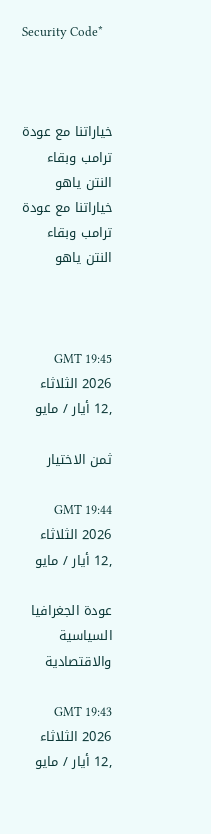Security Code*



خياراتنا مع عودة ترامب وبقاء النتن ياهو خياراتنا مع عودة ترامب وبقاء النتن ياهو



GMT 19:45 2026 الثلاثاء ,12 أيار / مايو

ثمن الاختيار

GMT 19:44 2026 الثلاثاء ,12 أيار / مايو

عودة الجغرافيا السياسية والاقتصادية

GMT 19:43 2026 الثلاثاء ,12 أيار / مايو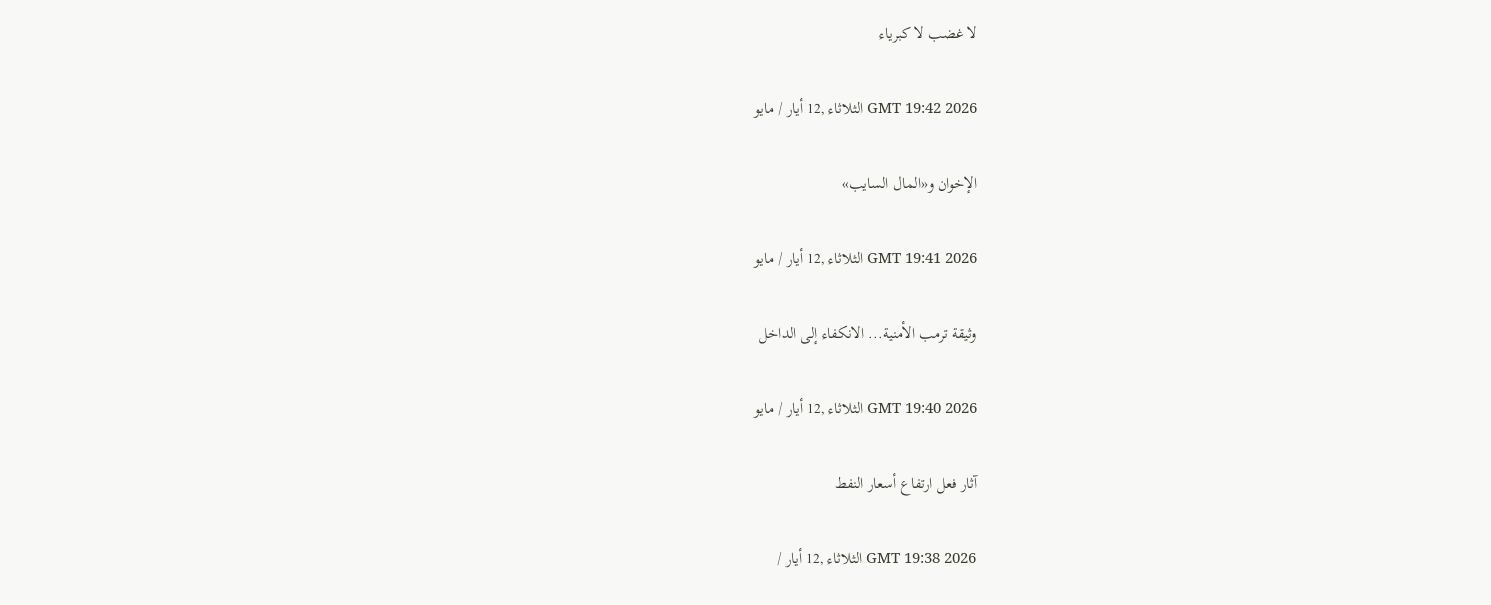لا غضب لا كبرياء

GMT 19:42 2026 الثلاثاء ,12 أيار / مايو

الإخوان و«المال السايب»

GMT 19:41 2026 الثلاثاء ,12 أيار / مايو

وثيقة ترمب الأمنية... الانكفاء إلى الداخل

GMT 19:40 2026 الثلاثاء ,12 أيار / مايو

آثار فعل ارتفاع أسعار النفط

GMT 19:38 2026 الثلاثاء ,12 أيار /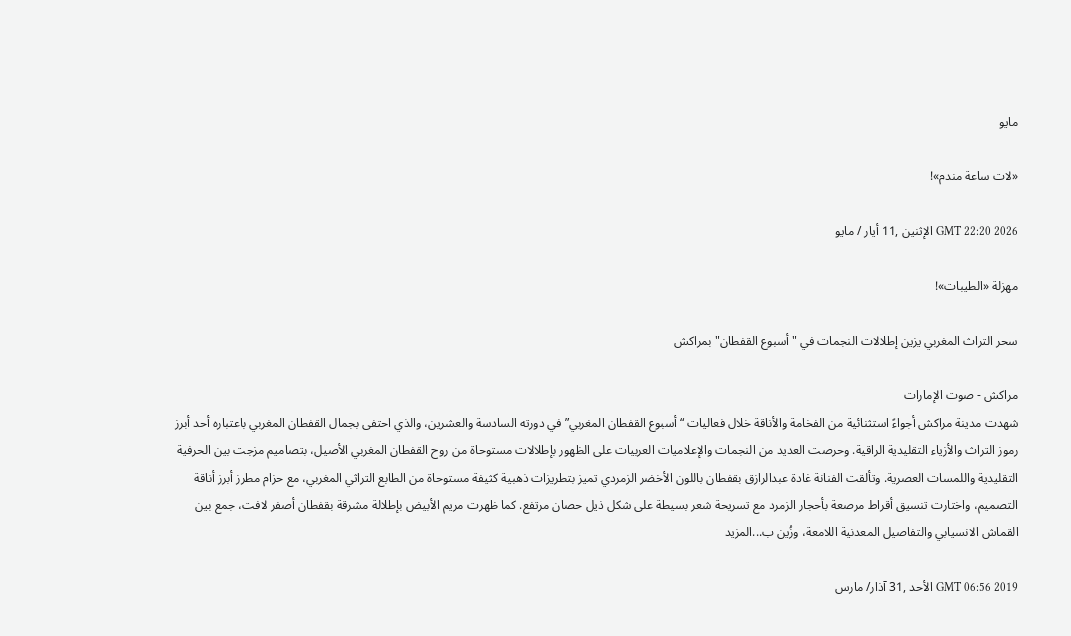مايو

«لات ساعة مندم»!

GMT 22:20 2026 الإثنين ,11 أيار / مايو

مهزلة «الطيبات»!

سحر التراث المغربي يزين إطلالات النجمات في "أسبوع القفطان" بمراكش

مراكش - صوت الإمارات
شهدت مدينة مراكش أجواءً استثنائية من الفخامة والأناقة خلال فعاليات “أسبوع القفطان المغربي” في دورته السادسة والعشرين، والذي احتفى بجمال القفطان المغربي باعتباره أحد أبرز رموز التراث والأزياء التقليدية الراقية. وحرصت العديد من النجمات والإعلاميات العربيات على الظهور بإطلالات مستوحاة من روح القفطان المغربي الأصيل، بتصاميم مزجت بين الحرفية التقليدية واللمسات العصرية. وتألقت الفنانة غادة عبدالرازق بقفطان باللون الأخضر الزمردي تميز بتطريزات ذهبية كثيفة مستوحاة من الطابع التراثي المغربي، مع حزام مطرز أبرز أناقة التصميم، واختارت تنسيق أقراط مرصعة بأحجار الزمرد مع تسريحة شعر بسيطة على شكل ذيل حصان مرتفع. كما ظهرت مريم الأبيض بإطلالة مشرقة بقفطان أصفر لافت، جمع بين القماش الانسيابي والتفاصيل المعدنية اللامعة، وزُين ب...المزيد

GMT 06:56 2019 الأحد ,31 آذار/ مارس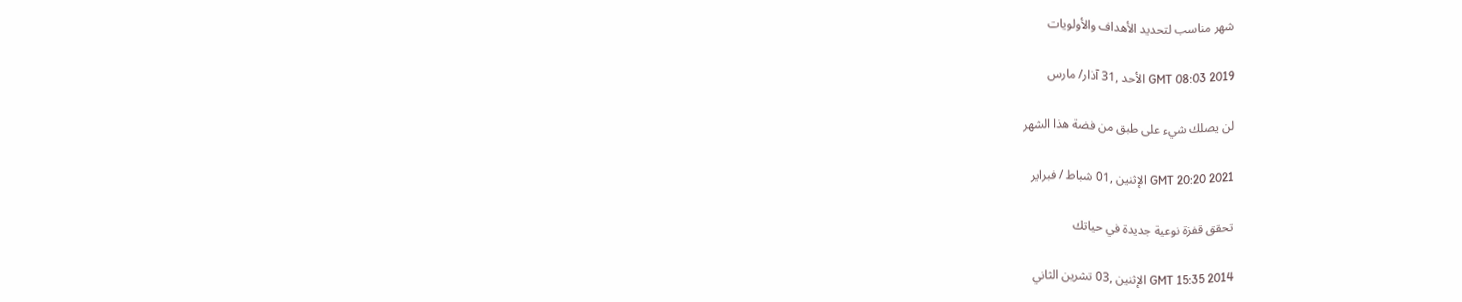شهر مناسب لتحديد الأهداف والأولويات

GMT 08:03 2019 الأحد ,31 آذار/ مارس

لن يصلك شيء على طبق من فضة هذا الشهر

GMT 20:20 2021 الإثنين ,01 شباط / فبراير

تحقق قفزة نوعية جديدة في حياتك

GMT 15:35 2014 الإثنين ,03 تشرين الثاني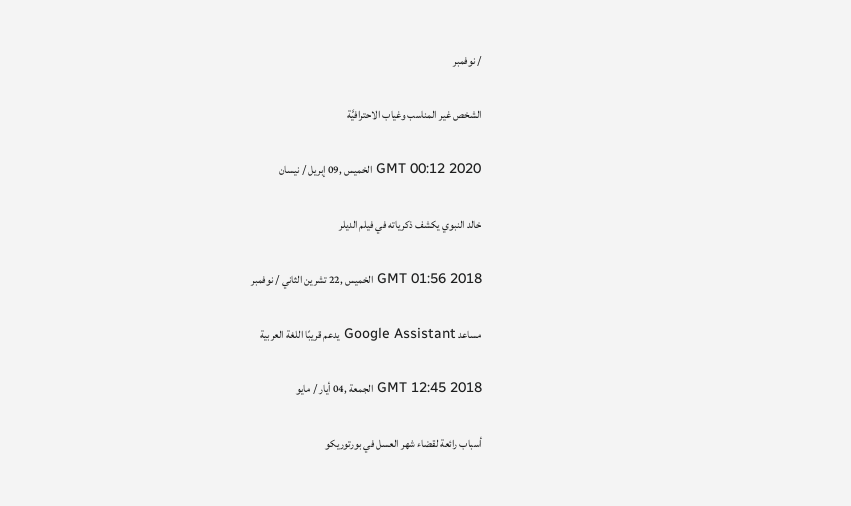/ نوفمبر

الشخص غير المناسب وغياب الاحترافيَّة

GMT 00:12 2020 الخميس ,09 إبريل / نيسان

خالد النبوي يكشف ذكرياته في فيلم الديلر

GMT 01:56 2018 الخميس ,22 تشرين الثاني / نوفمبر

مساعد Google Assistant يدعم قريبًا اللغة العربية

GMT 12:45 2018 الجمعة ,04 أيار / مايو

أسباب رائعة لقضاء شهر العسل في بورتوريكو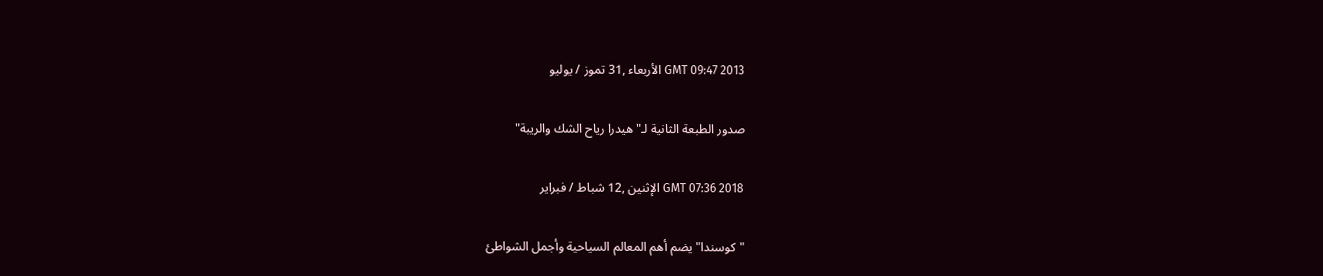GMT 09:47 2013 الأربعاء ,31 تموز / يوليو

صدور الطبعة الثانية لـ"هيدرا رياح الشك والريبة"

GMT 07:36 2018 الإثنين ,12 شباط / فبراير

"كوسندا" يضم أهم المعالم السياحية وأجمل الشواطئ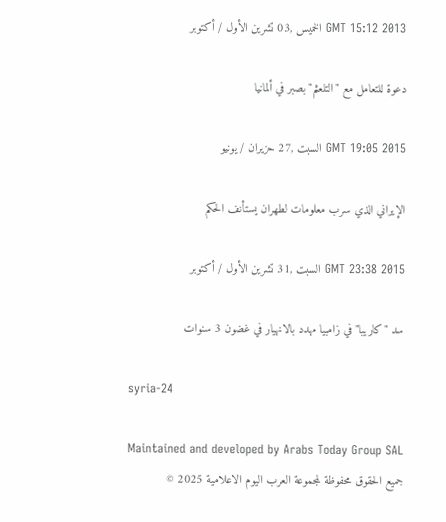GMT 15:12 2013 الخميس ,03 تشرين الأول / أكتوبر

دعوة للتعامل مع "التلعثم" بصبر في ألمانيا

GMT 19:05 2015 السبت ,27 حزيران / يونيو

الإيراني الذي سرب معلومات لطهران يستأنف الحكم

GMT 23:38 2015 السبت ,31 تشرين الأول / أكتوبر

سد "كاريبا" في زامبيا مهدد بالانهيار في غضون 3 سنوات

syria-24

Maintained and developed by Arabs Today Group SAL
جميع الحقوق محفوظة لمجموعة العرب اليوم الاعلامية 2025 ©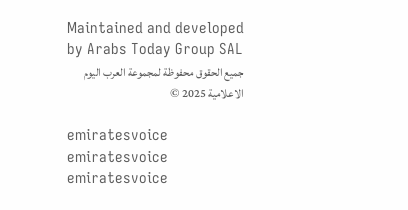Maintained and developed by Arabs Today Group SAL
جميع الحقوق محفوظة لمجموعة العرب اليوم الاعلامية 2025 ©

emiratesvoice emiratesvoice emiratesvoice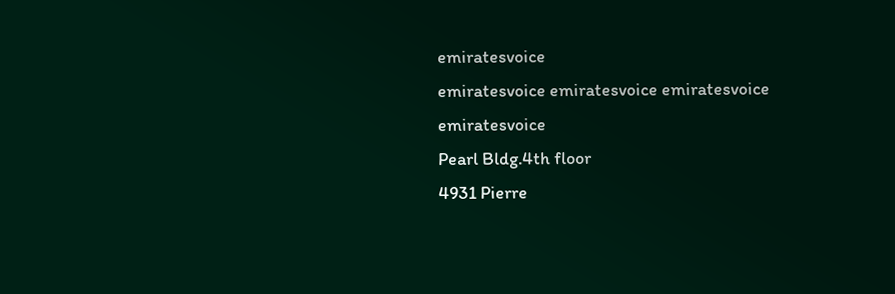emiratesvoice
emiratesvoice emiratesvoice emiratesvoice
emiratesvoice
Pearl Bldg.4th floor
4931 Pierre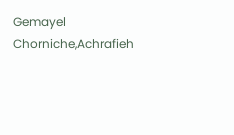Gemayel Chorniche,Achrafieh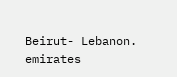Beirut- Lebanon.
emirates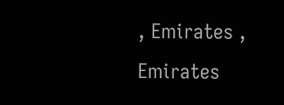, Emirates , Emirates